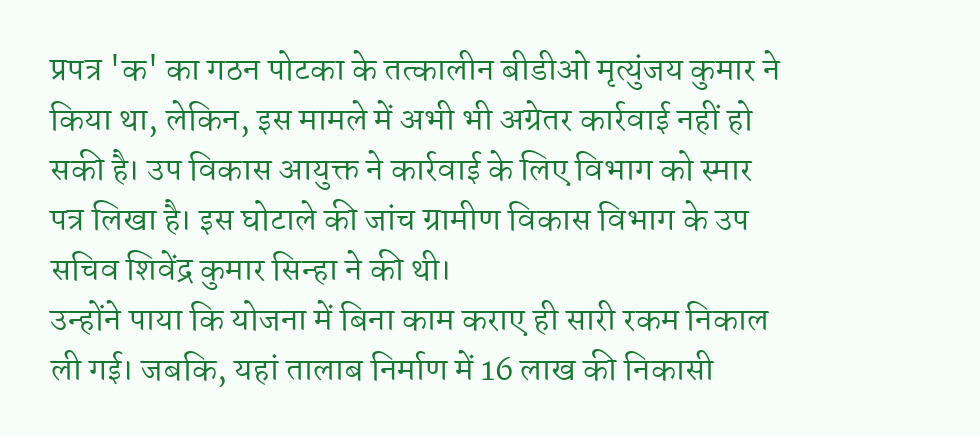प्रपत्र 'क' का गठन पोटका के तत्कालीन बीडीओ मृत्युंजय कुमार ने किया था, लेकिन, इस मामले में अभी भी अग्रेतर कार्रवाई नहीं हो सकी है। उप विकास आयुक्त ने कार्रवाई के लिए विभाग को स्मार पत्र लिखा है। इस घोटाले की जांच ग्रामीण विकास विभाग के उप सचिव शिवेंद्र कुमार सिन्हा ने की थी।
उन्होंने पाया कि योजना में बिना काम कराए ही सारी रकम निकाल ली गई। जबकि, यहां तालाब निर्माण में 16 लाख की निकासी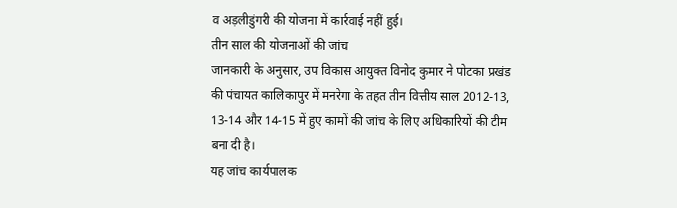व अड़लीडुंगरी की योजना में कार्रवाई नहीं हुई।
तीन साल की योजनाओं की जांच
जानकारी के अनुसार, उप विकास आयुक्त विनोद कुमार ने पोटका प्रखंड की पंचायत कालिकापुर में मनरेगा के तहत तीन वित्तीय साल 2012-13, 13-14 और 14-15 में हुए कामों की जांच के लिए अधिकारियों की टीम बना दी है।
यह जांच कार्यपालक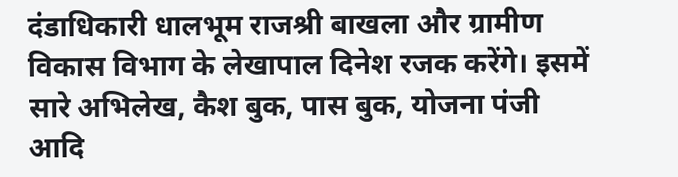दंडाधिकारी धालभूम राजश्री बाखला और ग्रामीण विकास विभाग के लेखापाल दिनेश रजक करेंगे। इसमें सारे अभिलेख, कैश बुक, पास बुक, योजना पंजी आदि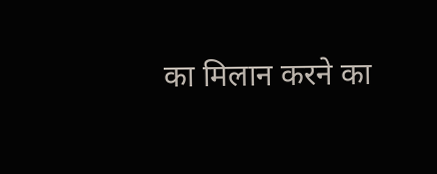का मिलान करने का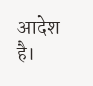आदेश है।